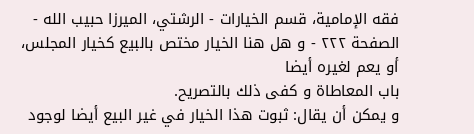فقه الإمامية، قسم الخيارات - الرشتي، الميرزا حبيب الله - الصفحة ٢٢٢ - و هل هنا الخيار مختص بالبيع كخيار المجلس، أو يعم لغيره أيضا
باب المعاطاة و كفى ذلك بالتصريح.
و يمكن أن يقال: ثبوت هذا الخيار في غير البيع أيضا لوجود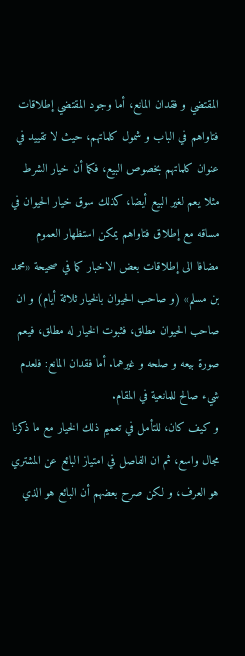المقتضي و فقدان المانع، أما وجود المقتضي إطلاقات فتاواهم في الباب و شمول كلماتهم، حيث لا تقييد في عنوان كلماتهم بخصوص البيع، فكما أن خيار الشرط مثلا يعم لغير البيع أيضا، كذلك سوق خيار الحيوان في مساقه مع إطلاق فتاواهم يمكن استظهار العموم مضافا الى إطلاقات بعض الاخبار كما في صحيحة «محمد بن مسلم» (و صاحب الحيوان بالخيار ثلاثة أيام) و ان صاحب الحيوان مطلق، فثبوت الخيار له مطلق، فيعم صورة بيعه و صلحه و غيرهما. أما فقدان المانع: فلعدم شيء صالح للمانعية في المقام.
و كيف كان، للتأمل في تعميم ذلك الخيار مع ما ذكرنا مجال واسع، ثم ان الفاصل في امتياز البائع عن المشتري هو العرف، و لكن صرح بعضهم أن البائع هو الذي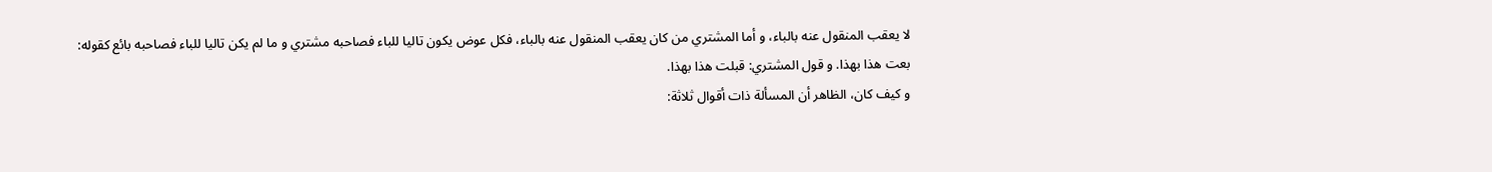لا يعقب المنقول عنه بالباء، و أما المشتري من كان يعقب المنقول عنه بالباء، فكل عوض يكون تاليا للباء فصاحبه مشتري و ما لم يكن تاليا للباء فصاحبه بائع كقوله:
بعت هذا بهذا. و قول المشتري: قبلت هذا بهذا.
و كيف كان، الظاهر أن المسألة ذات أقوال ثلاثة: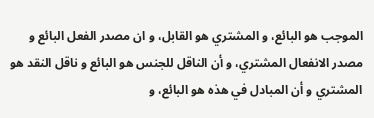الموجب هو البائع، و المشتري هو القابل، و ان مصدر الفعل البائع و مصدر الانفعال المشتري، و أن الناقل للجنس هو البائع و ناقل النقد هو المشتري و أن المبادل في هذه هو البائع، و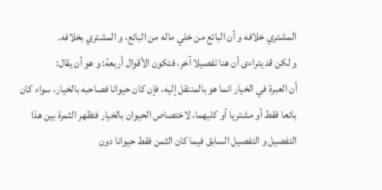المشتري خلافه و أن البائع من خلي ماله من البائع، و المشتري بخلافه.
و لكن قد يتراءى أن هنا تفصيلا آخر، فتكون الأقوال أربعة: و هو أن يقال:
أن العبرة في الخيار انما هو بالمنتقل إليه، فإن كان حيوانا فصاحبه بالخيار، سواء كان بائعا فقط أو مشتريا أو كليهما، لاختصاص الحيوان بالخيار فتظهر الثمرة بين هذا التفصيل و التفصيل السابق فيما كان الثمن فقط حيوانا دون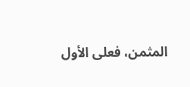المثمن، فعلى الأول